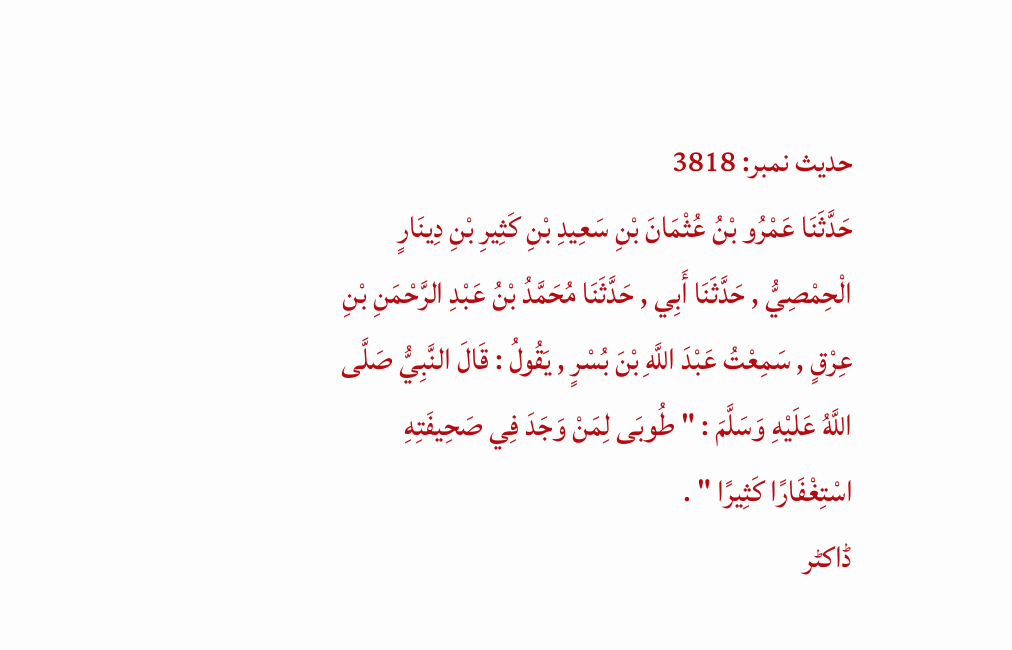حدیث نمبر: 3818
حَدَّثَنَا عَمْرُو بْنُ عُثْمَانَ بْنِ سَعِيدِ بْنِ كَثِيرِ بْنِ دِينَارٍ الْحِمْصِيُّ , حَدَّثَنَا أَبِي , حَدَّثَنَا مُحَمَّدُ بْنُ عَبْدِ الرَّحْمَنِ بْنِ عِرْقٍ , سَمِعْتُ عَبْدَ اللَّهِ بْنَ بُسْرٍ , يَقُولُ : قَالَ النَّبِيُّ صَلَّى اللَّهُ عَلَيْهِ وَسَلَّمَ : " طُوبَى لِمَنْ وَجَدَ فِي صَحِيفَتِهِ اسْتِغْفَارًا كَثِيرًا " .
ڈاکٹر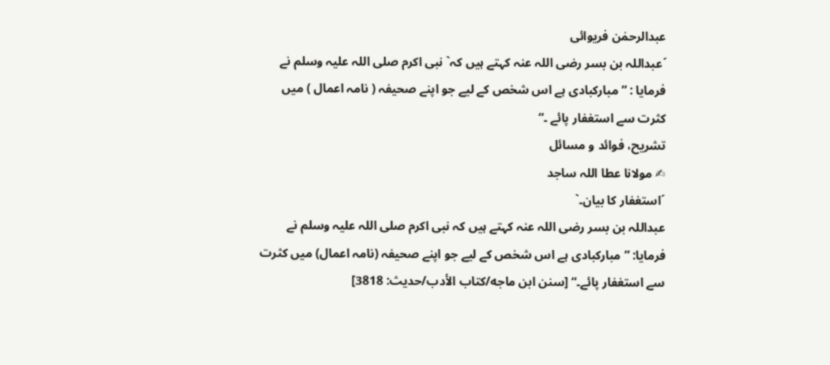عبدالرحمٰن فریوائی
´عبداللہ بن بسر رضی اللہ عنہ کہتے ہیں کہ` نبی اکرم صلی اللہ علیہ وسلم نے فرمایا : ” مبارکبادی ہے اس شخص کے لیے جو اپنے صحیفہ ( نامہ اعمال ) میں کثرت سے استغفار پائے ۔“
تشریح، فوائد و مسائل
✍ مولانا عطا اللہ ساجد
´استغفار کا بیان۔`
عبداللہ بن بسر رضی اللہ عنہ کہتے ہیں کہ نبی اکرم صلی اللہ علیہ وسلم نے فرمایا: ” مبارکبادی ہے اس شخص کے لیے جو اپنے صحیفہ (نامہ اعمال) میں کثرت سے استغفار پائے۔“ [سنن ابن ماجه/كتاب الأدب/حدیث: 3818]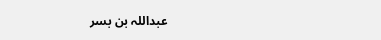عبداللہ بن بسر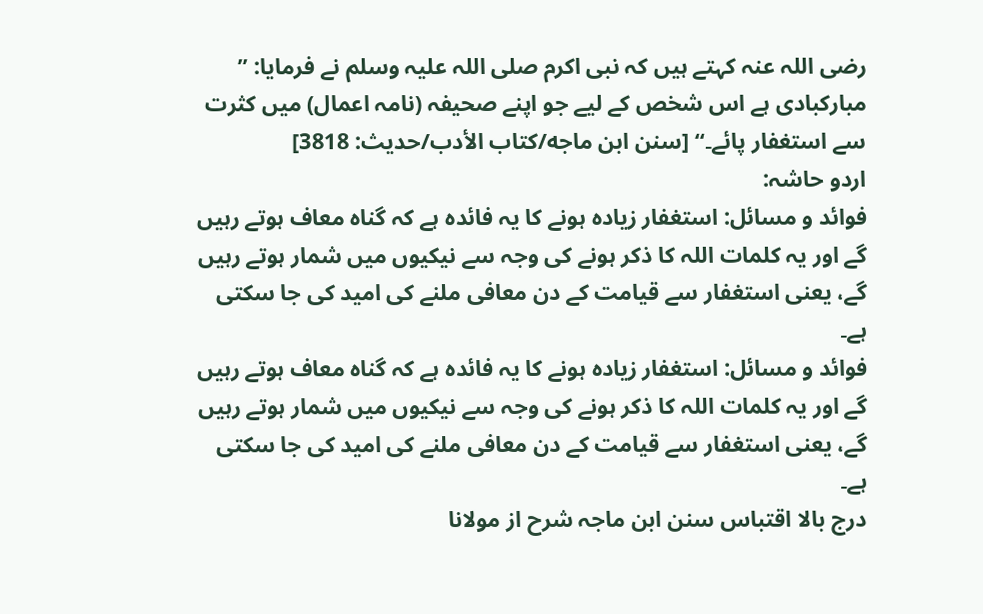رضی اللہ عنہ کہتے ہیں کہ نبی اکرم صلی اللہ علیہ وسلم نے فرمایا: ” مبارکبادی ہے اس شخص کے لیے جو اپنے صحیفہ (نامہ اعمال) میں کثرت سے استغفار پائے۔“ [سنن ابن ماجه/كتاب الأدب/حدیث: 3818]
اردو حاشہ:
فوائد و مسائل: استغفار زیادہ ہونے کا یہ فائدہ ہے کہ گناہ معاف ہوتے رہیں گے اور یہ کلمات اللہ کا ذکر ہونے کی وجہ سے نیکیوں میں شمار ہوتے رہیں گے، یعنی استغفار سے قیامت کے دن معافی ملنے کی امید کی جا سکتی ہے۔
فوائد و مسائل: استغفار زیادہ ہونے کا یہ فائدہ ہے کہ گناہ معاف ہوتے رہیں گے اور یہ کلمات اللہ کا ذکر ہونے کی وجہ سے نیکیوں میں شمار ہوتے رہیں گے، یعنی استغفار سے قیامت کے دن معافی ملنے کی امید کی جا سکتی ہے۔
درج بالا اقتباس سنن ابن ماجہ شرح از مولانا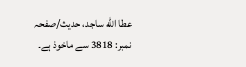عطا الله ساجد، حدیث/صفحہ نمبر: 3818 سے ماخوذ ہے۔